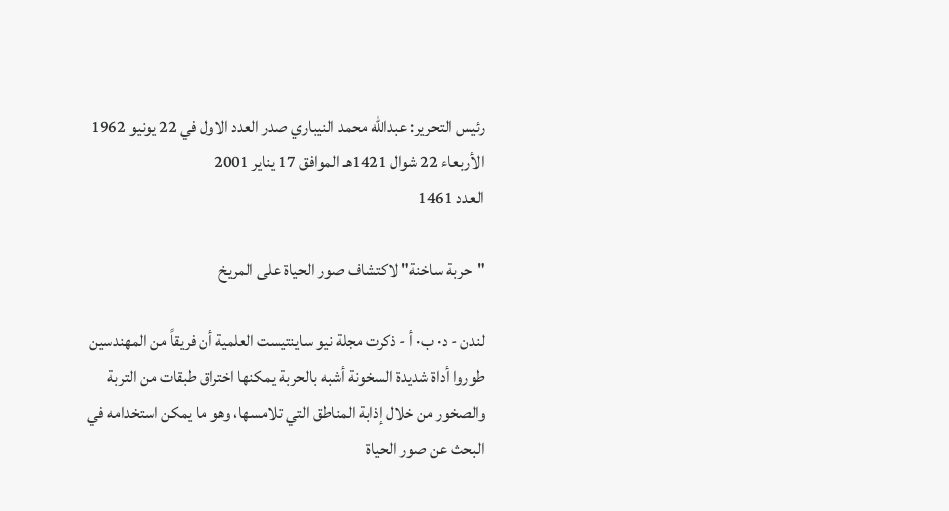رئيس التحرير: عبدالله محمد النيباري صدر العدد الاول في 22 يونيو 1962 الأربعاء 22 شوال 1421هـ الموافق 17 يناير 2001
العدد 1461

"حربة ساخنة" لاكتشاف صور الحياة على المريخ

لندن - د· ب· أ - ذكرت مجلة نيو ساينتيست العلمية أن فريقاً من المهندسين طوروا أداة شديدة السخونة أشبه بالحربة يمكنها اختراق طبقات من التربة والصخور من خلال إذابة المناطق التي تلامسها، وهو ما يمكن استخدامه في البحث عن صور الحياة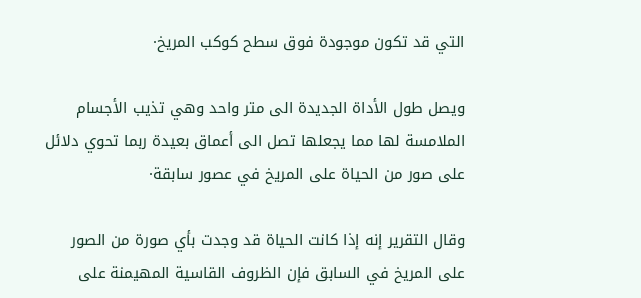التي قد تكون موجودة فوق سطح كوكب المريخ·

ويصل طول الأداة الجديدة الى متر واحد وهي تذيب الأجسام الملامسة لها مما يجعلها تصل الى أعماق بعيدة ربما تحوي دلائل على صور من الحياة على المريخ في عصور سابقة·

وقال التقرير إنه إذا كانت الحياة قد وجدت بأي صورة من الصور على المريخ في السابق فإن الظروف القاسية المهيمنة على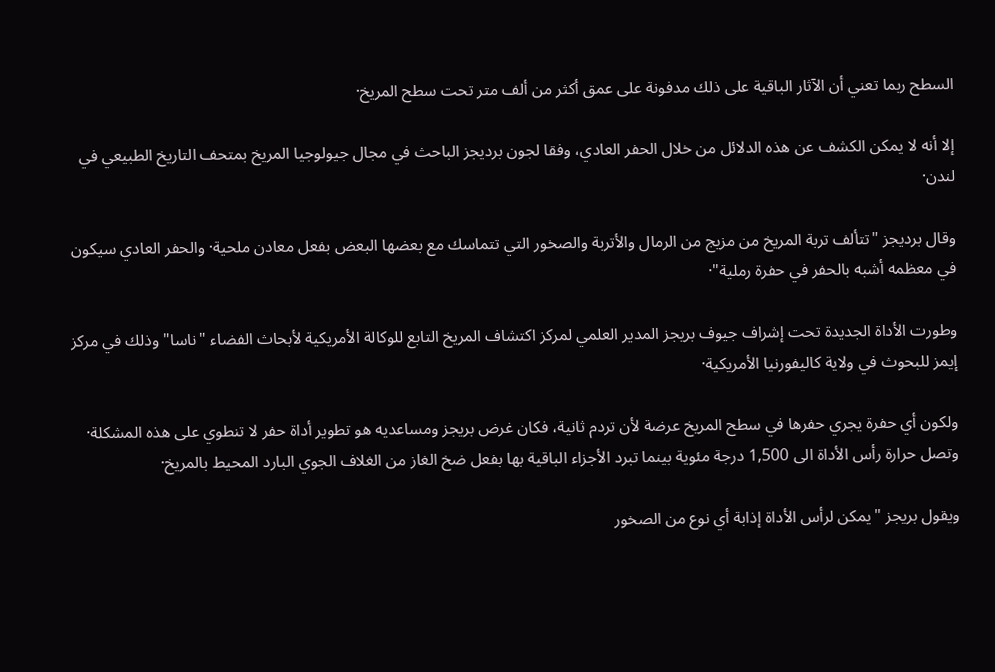السطح ربما تعني أن الآثار الباقية على ذلك مدفونة على عمق أكثر من ألف متر تحت سطح المريخ·

إلا أنه لا يمكن الكشف عن هذه الدلائل من خلال الحفر العادي، وفقا لجون برديجز الباحث في مجال جيولوجيا المريخ بمتحف التاريخ الطبيعي في لندن·

وقال برديجز "تتألف تربة المريخ من مزيج من الرمال والأتربة والصخور التي تتماسك مع بعضها البعض بفعل معادن ملحية· والحفر العادي سيكون في معظمه أشبه بالحفر في حفرة رملية"·

وطورت الأداة الجديدة تحت إشراف جيوف بريجز المدير العلمي لمركز اكتشاف المريخ التابع للوكالة الأمريكية لأبحاث الفضاء "ناسا" وذلك في مركز إيمز للبحوث في ولاية كاليفورنيا الأمريكية·

ولكون أي حفرة يجري حفرها في سطح المريخ عرضة لأن تردم ثانية، فكان غرض بريجز ومساعديه هو تطوير أداة حفر لا تنطوي على هذه المشكلة· وتصل حرارة رأس الأداة الى 1,500 درجة مئوية بينما تبرد الأجزاء الباقية بها بفعل ضخ الغاز من الغلاف الجوي البارد المحيط بالمريخ·

ويقول بريجز "يمكن لرأس الأداة إذابة أي نوع من الصخور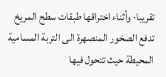تقريبا· وأثناء اختراقها طبقات سطح المريخ تدفع الصخور المنصهرة الى التربة المسامية المحيطة حيث تتحول فيها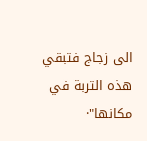الى زجاج فتبقي هذه التربة في مكانها"·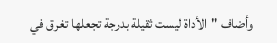وأضاف "الأداة ليست ثقيلة بدرجة تجعلها تغرق في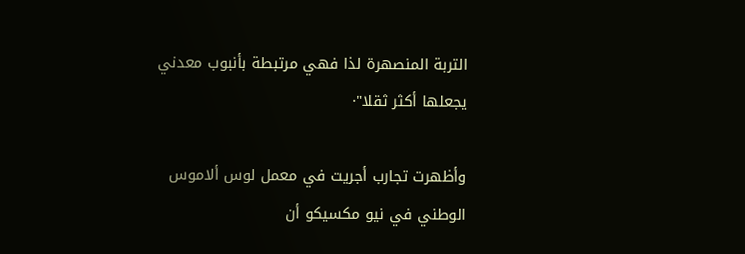التربة المنصهرة لذا فهي مرتبطة بأنبوب معدني يجعلها أكثر ثقلا"·

وأظهرت تجارب أجريت في معمل لوس ألاموس الوطني في نيو مكسيكو أن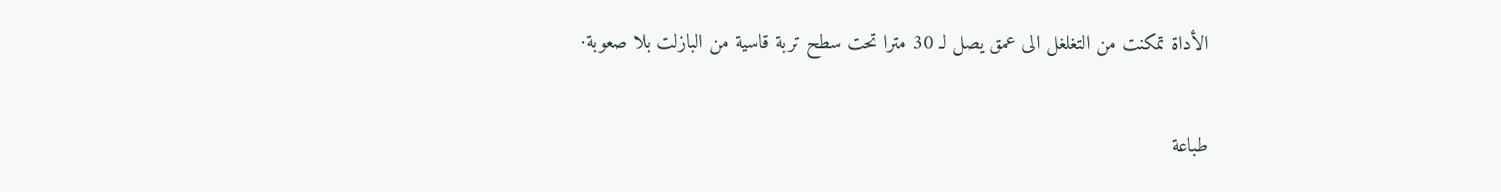الأداة تمكنت من التغلغل الى عمق يصل لـ 30 مترا تحت سطح تربة قاسية من البازلت بلا صعوبة·

طباعة